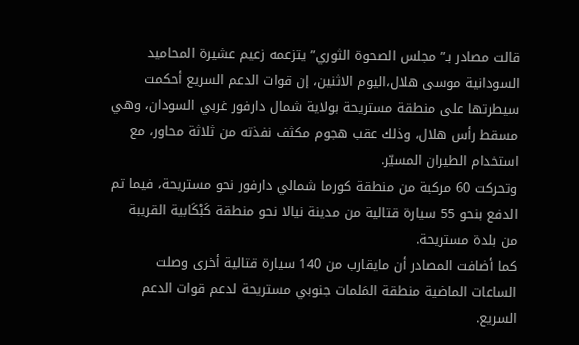قالت مصادر بـ”مجلس الصحوة الثوري”يتزعمه زعيم عشيرة المحاميد السودانية موسى هلال،اليوم الاثنين، إن قوات الدعم السريع أحكمت سيطرتها على منطقة مستريحة بولاية شمال دارفور غربي السودان، وهي مسقط رأس هلال، وذلك عقب هجوم مكثف نفذته من ثلاثة محاور، مع استخدام الطيران المسيّر.
وتحركت 60 مركبة من منطقة كورما شمالي دارفور نحو مستريحة، فيما تم الدفع بنحو 55 سيارة قتالية من مدينة نيالا نحو منطقة كَبْكَابية القريبة من بلدة مستريحة.
كما أضافت المصادر أن مايقارب من 140 سيارة قتالية أخرى وصلت الساعات الماضية منطقة المَلمات جنوبي مستريحة لدعم قوات الدعم السريع.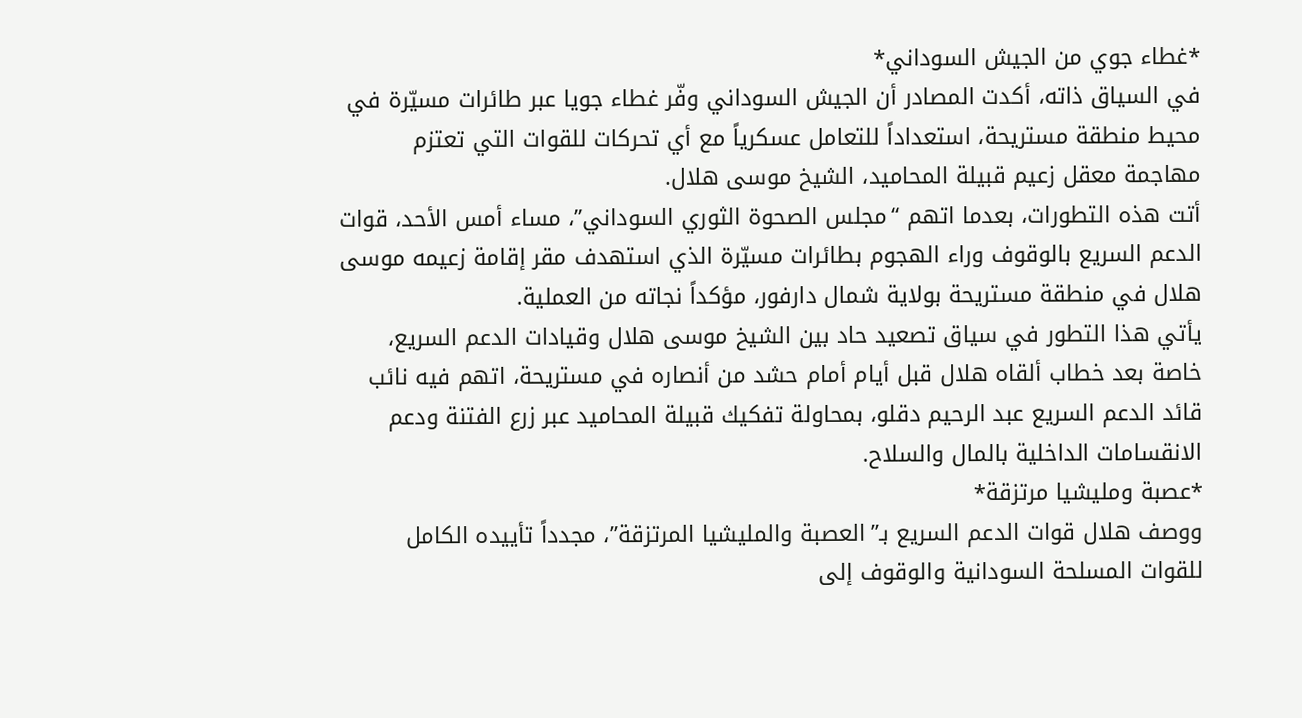*غطاء جوي من الجيش السوداني*
في السياق ذاته، أكدت المصادر أن الجيش السوداني وفّر غطاء جويا عبر طائرات مسيّرة في محيط منطقة مستريحة، استعداداً للتعامل عسكرياً مع أي تحركات للقوات التي تعتزم مهاجمة معقل زعيم قبيلة المحاميد، الشيخ موسى هلال.
أتت هذه التطورات، بعدما اتهم “مجلس الصحوة الثوري السوداني”، مساء أمس الأحد، قوات الدعم السريع بالوقوف وراء الهجوم بطائرات مسيّرة الذي استهدف مقر إقامة زعيمه موسى هلال في منطقة مستريحة بولاية شمال دارفور، مؤكداً نجاته من العملية.
يأتي هذا التطور في سياق تصعيد حاد بين الشيخ موسى هلال وقيادات الدعم السريع، خاصة بعد خطاب ألقاه هلال قبل أيام أمام حشد من أنصاره في مستريحة، اتهم فيه نائب قائد الدعم السريع عبد الرحيم دقلو، بمحاولة تفكيك قبيلة المحاميد عبر زرع الفتنة ودعم الانقسامات الداخلية بالمال والسلاح.
*عصبة ومليشيا مرتزقة*
ووصف هلال قوات الدعم السريع بـ”العصبة والمليشيا المرتزقة”، مجدداً تأييده الكامل للقوات المسلحة السودانية والوقوف إلى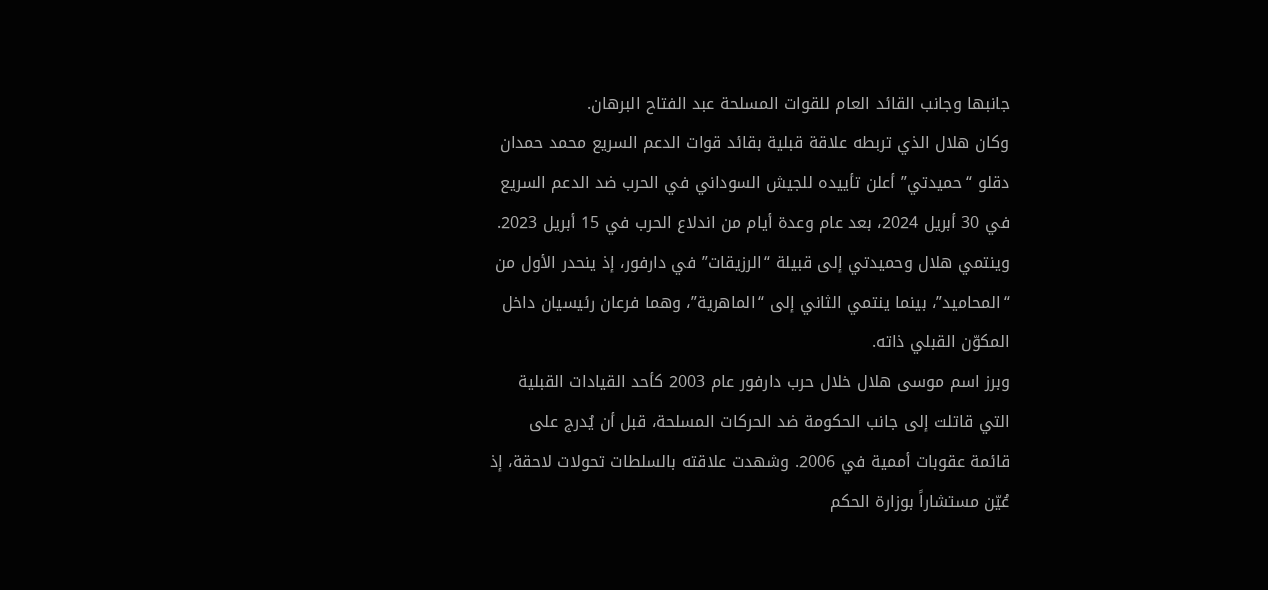جانبها وجانب القائد العام للقوات المسلحة عبد الفتاح البرهان.
وكان هلال الذي تربطه علاقة قبلية بقائد قوات الدعم السريع محمد حمدان دقلو “حميدتي” أعلن تأييده للجيش السوداني في الحرب ضد الدعم السريع في 30 أبريل 2024، بعد عام وعدة أيام من اندلاع الحرب في 15 أبريل 2023.
وينتمي هلال وحميدتي إلى قبيلة “الرزيقات” في دارفور، إذ ينحدر الأول من “المحاميد”، بينما ينتمي الثاني إلى “الماهرية”، وهما فرعان رئيسيان داخل المكوّن القبلي ذاته.
وبرز اسم موسى هلال خلال حرب دارفور عام 2003 كأحد القيادات القبلية التي قاتلت إلى جانب الحكومة ضد الحركات المسلحة، قبل أن يُدرج على قائمة عقوبات أممية في 2006. وشهدت علاقته بالسلطات تحولات لاحقة، إذ عُيّن مستشاراً بوزارة الحكم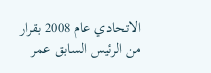الاتحادي عام 2008 بقرار من الرئيس السابق عمر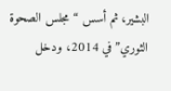البشير، ثم أسس “مجلس الصحوة الثوري” في 2014، ودخل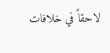لاحقاً في خلافات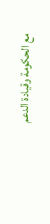مع الحكومة وقيادة الدعم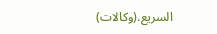السريع.(وكالات)